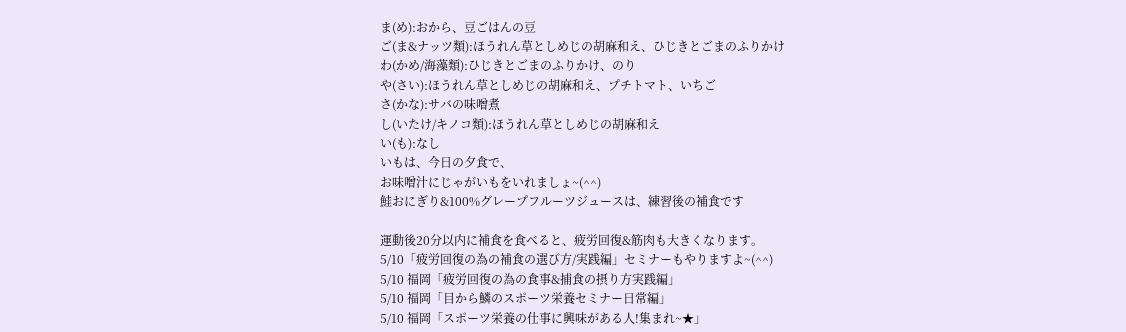ま(め):おから、豆ごはんの豆
ご(ま&ナッツ類):ほうれん草としめじの胡麻和え、ひじきとごまのふりかけ
わ(かめ/海藻類):ひじきとごまのふりかけ、のり
や(さい):ほうれん草としめじの胡麻和え、プチトマト、いちご
さ(かな):サバの味噌煮
し(いたけ/キノコ類):ほうれん草としめじの胡麻和え
い(も):なし
いもは、今日の夕食で、
お味噌汁にじゃがいもをいれましょ~(^^)
鮭おにぎり&100%グレープフルーツジュースは、練習後の補食です

運動後20分以内に補食を食べると、疲労回復&筋肉も大きくなります。
5/10「疲労回復の為の補食の選び方/実践編」セミナーもやりますよ~(^^)
5/10 福岡「疲労回復の為の食事&捕食の摂り方実践編」
5/10 福岡「目から鱗のスポーツ栄養セミナー日常編」
5/10 福岡「スポーツ栄養の仕事に興味がある人!集まれ~★」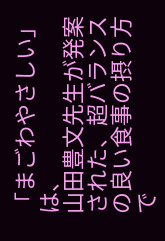「まごわやさしい」は、
山田豊文先生が発案された、超バランスの良い食事の摂り方で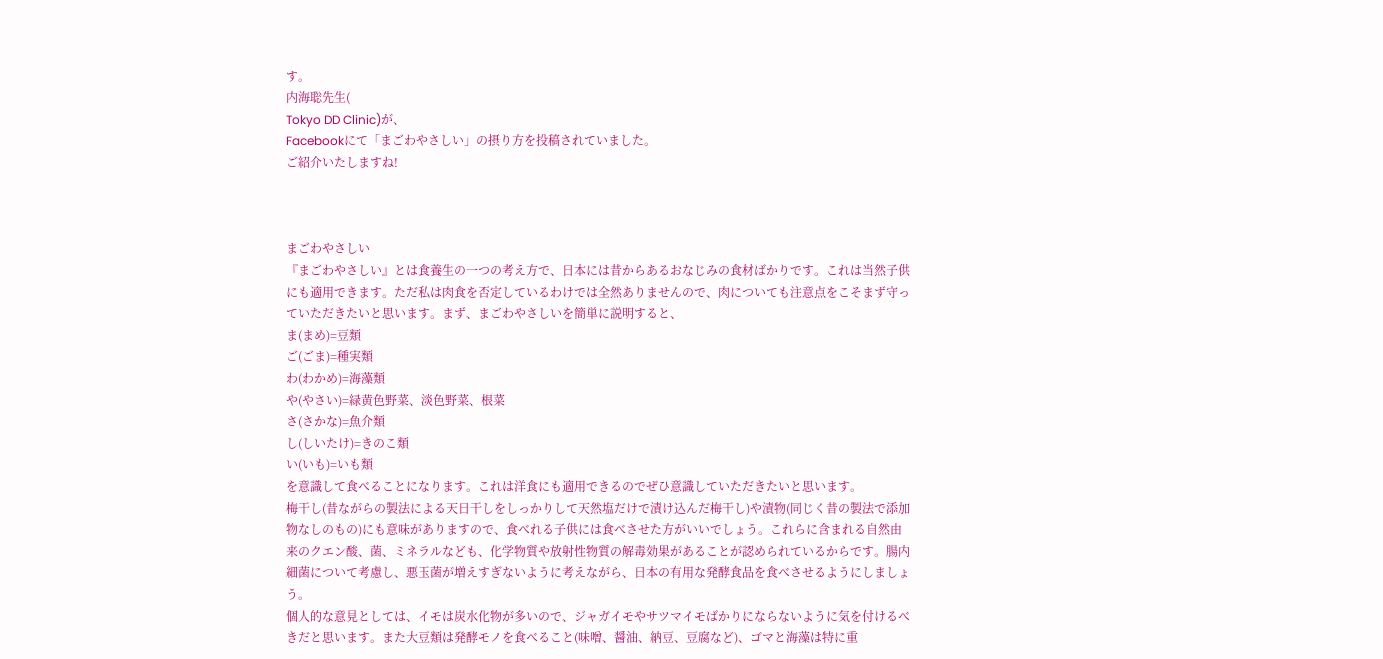す。
内海聡先生(
Tokyo DD Clinic)が、
Facebookにて「まごわやさしい」の摂り方を投稿されていました。
ご紹介いたしますね!



まごわやさしい
『まごわやさしい』とは食養生の一つの考え方で、日本には昔からあるおなじみの食材ばかりです。これは当然子供にも適用できます。ただ私は肉食を否定しているわけでは全然ありませんので、肉についても注意点をこそまず守っていただきたいと思います。まず、まごわやさしいを簡単に説明すると、
ま(まめ)=豆類
ご(ごま)=種実類
わ(わかめ)=海藻類
や(やさい)=緑黄色野菜、淡色野菜、根菜
さ(さかな)=魚介類
し(しいたけ)=きのこ類
い(いも)=いも類
を意識して食べることになります。これは洋食にも適用できるのでぜひ意識していただきたいと思います。
梅干し(昔ながらの製法による天日干しをしっかりして天然塩だけで漬け込んだ梅干し)や漬物(同じく昔の製法で添加物なしのもの)にも意味がありますので、食べれる子供には食べさせた方がいいでしょう。これらに含まれる自然由来のクエン酸、菌、ミネラルなども、化学物質や放射性物質の解毒効果があることが認められているからです。腸内細菌について考慮し、悪玉菌が増えすぎないように考えながら、日本の有用な発酵食品を食べさせるようにしましょう。
個人的な意見としては、イモは炭水化物が多いので、ジャガイモやサツマイモばかりにならないように気を付けるべきだと思います。また大豆類は発酵モノを食べること(味噌、醤油、納豆、豆腐など)、ゴマと海藻は特に重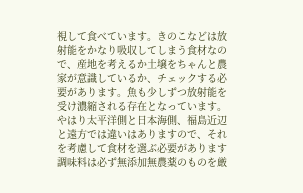視して食べています。きのこなどは放射能をかなり吸収してしまう食材なので、産地を考えるか土壌をちゃんと農家が意識しているか、チェックする必要があります。魚も少しずつ放射能を受け濃縮される存在となっています。やはり太平洋側と日本海側、福島近辺と遠方では違いはありますので、それを考慮して食材を選ぶ必要があります
調味料は必ず無添加無農薬のものを厳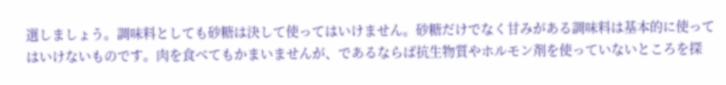選しましょう。調味料としても砂糖は決して使ってはいけません。砂糖だけでなく甘みがある調味料は基本的に使ってはいけないものです。肉を食べてもかまいませんが、であるならば抗生物質やホルモン剤を使っていないところを探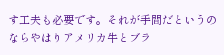す工夫も必要です。それが手間だというのならやはりアメリカ牛とブラ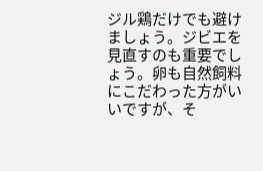ジル鶏だけでも避けましょう。ジビエを見直すのも重要でしょう。卵も自然飼料にこだわった方がいいですが、そ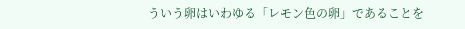ういう卵はいわゆる「レモン色の卵」であることを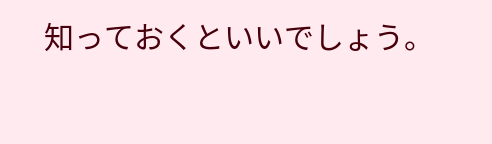知っておくといいでしょう。